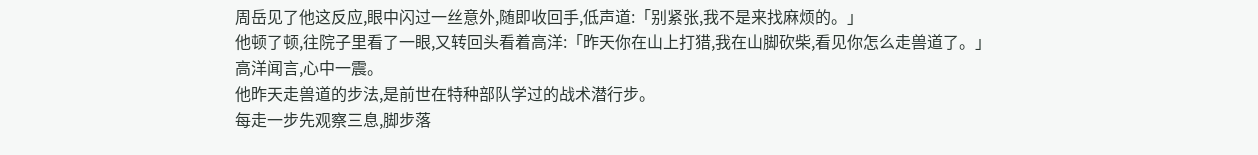周岳见了他这反应,眼中闪过一丝意外,随即收回手,低声道:「别紧张,我不是来找麻烦的。」
他顿了顿,往院子里看了一眼,又转回头看着高洋:「昨天你在山上打猎,我在山脚砍柴,看见你怎么走兽道了。」
高洋闻言,心中一震。
他昨天走兽道的步法,是前世在特种部队学过的战术潜行步。
每走一步先观察三息,脚步落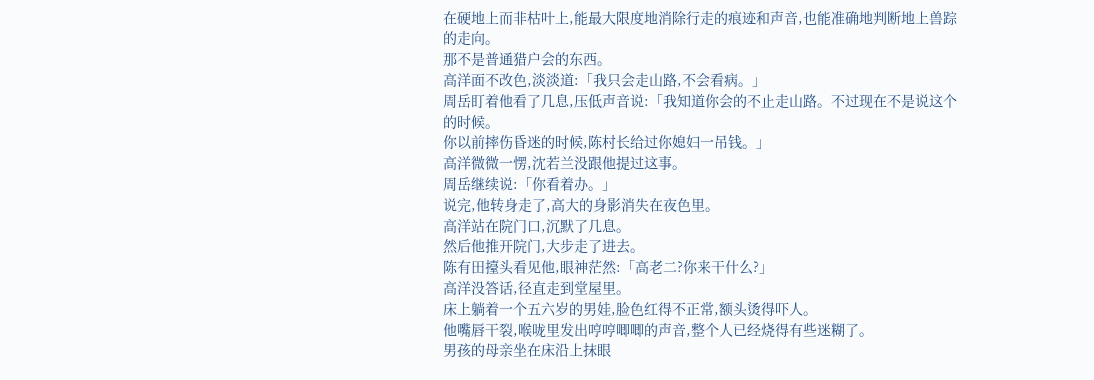在硬地上而非枯叶上,能最大限度地消除行走的痕迹和声音,也能准确地判断地上兽踪的走向。
那不是普通猎户会的东西。
高洋面不改色,淡淡道:「我只会走山路,不会看病。」
周岳盯着他看了几息,压低声音说:「我知道你会的不止走山路。不过现在不是说这个的时候。
你以前摔伤昏迷的时候,陈村长给过你媳妇一吊钱。」
高洋微微一愣,沈若兰没跟他提过这事。
周岳继续说:「你看着办。」
说完,他转身走了,高大的身影消失在夜色里。
高洋站在院门口,沉默了几息。
然后他推开院门,大步走了进去。
陈有田擡头看见他,眼神茫然:「高老二?你来干什么?」
高洋没答话,径直走到堂屋里。
床上躺着一个五六岁的男娃,脸色红得不正常,额头烫得吓人。
他嘴唇干裂,喉咙里发出哼哼唧唧的声音,整个人已经烧得有些迷糊了。
男孩的母亲坐在床沿上抹眼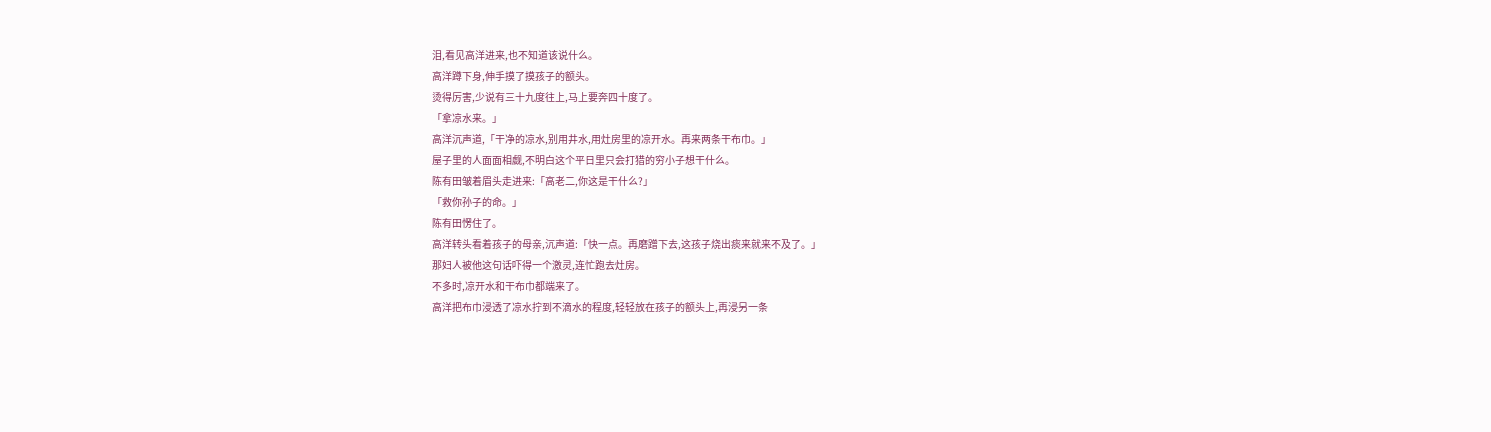泪,看见高洋进来,也不知道该说什么。
高洋蹲下身,伸手摸了摸孩子的额头。
烫得厉害,少说有三十九度往上,马上要奔四十度了。
「拿凉水来。」
高洋沉声道,「干净的凉水,别用井水,用灶房里的凉开水。再来两条干布巾。」
屋子里的人面面相觑,不明白这个平日里只会打猎的穷小子想干什么。
陈有田皱着眉头走进来:「高老二,你这是干什么?」
「救你孙子的命。」
陈有田愣住了。
高洋转头看着孩子的母亲,沉声道:「快一点。再磨蹭下去,这孩子烧出痰来就来不及了。」
那妇人被他这句话吓得一个激灵,连忙跑去灶房。
不多时,凉开水和干布巾都端来了。
高洋把布巾浸透了凉水拧到不滴水的程度,轻轻放在孩子的额头上,再浸另一条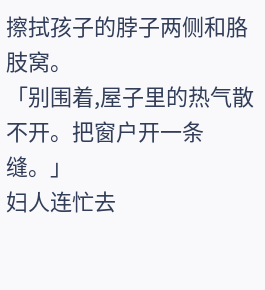擦拭孩子的脖子两侧和胳肢窝。
「别围着,屋子里的热气散不开。把窗户开一条缝。」
妇人连忙去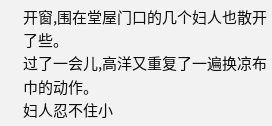开窗,围在堂屋门口的几个妇人也散开了些。
过了一会儿,高洋又重复了一遍换凉布巾的动作。
妇人忍不住小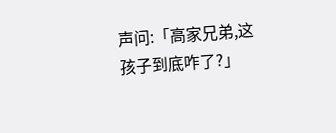声问:「高家兄弟,这孩子到底咋了?」